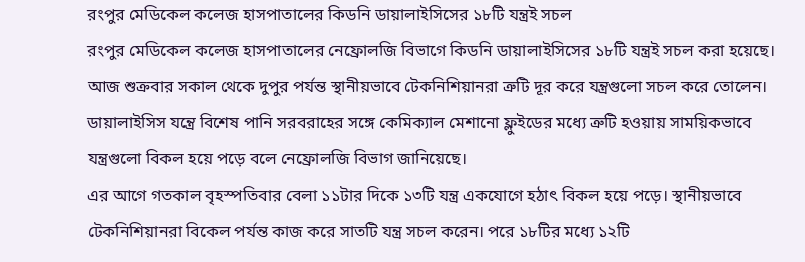রংপুর মেডিকেল কলেজ হাসপাতালের কিডনি ডায়ালাইসিসের ১৮টি যন্ত্রই সচল
রংপুর মেডিকেল কলেজ হাসপাতালের নেফ্রোলজি বিভাগে কিডনি ডায়ালাইসিসের ১৮টি যন্ত্রই সচল করা হয়েছে। আজ শুক্রবার সকাল থেকে দুপুর পর্যন্ত স্থানীয়ভাবে টেকনিশিয়ানরা ত্রুটি দূর করে যন্ত্রগুলো সচল করে তোলেন। ডায়ালাইসিস যন্ত্রে বিশেষ পানি সরবরাহের সঙ্গে কেমিক্যাল মেশানো ফ্লুইডের মধ্যে ত্রুটি হওয়ায় সাময়িকভাবে যন্ত্রগুলো বিকল হয়ে পড়ে বলে নেফ্রোলজি বিভাগ জানিয়েছে।
এর আগে গতকাল বৃহস্পতিবার বেলা ১১টার দিকে ১৩টি যন্ত্র একযোগে হঠাৎ বিকল হয়ে পড়ে। স্থানীয়ভাবে টেকনিশিয়ানরা বিকেল পর্যন্ত কাজ করে সাতটি যন্ত্র সচল করেন। পরে ১৮টির মধ্যে ১২টি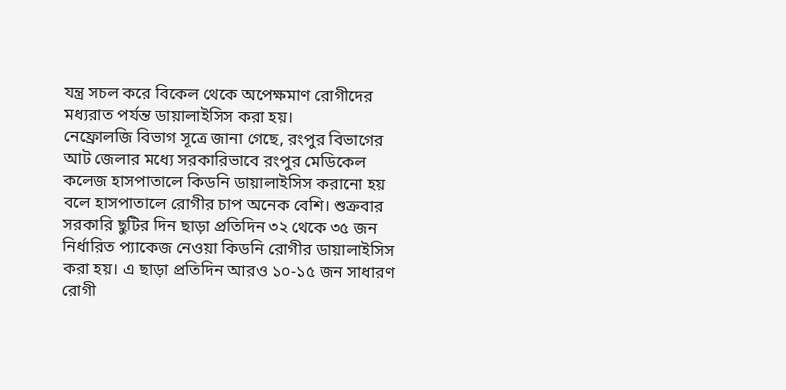যন্ত্র সচল করে বিকেল থেকে অপেক্ষমাণ রোগীদের মধ্যরাত পর্যন্ত ডায়ালাইসিস করা হয়।
নেফ্রোলজি বিভাগ সূত্রে জানা গেছে, রংপুর বিভাগের আট জেলার মধ্যে সরকারিভাবে রংপুর মেডিকেল কলেজ হাসপাতালে কিডনি ডায়ালাইসিস করানো হয় বলে হাসপাতালে রোগীর চাপ অনেক বেশি। শুক্রবার সরকারি ছুটির দিন ছাড়া প্রতিদিন ৩২ থেকে ৩৫ জন নির্ধারিত প্যাকেজ নেওয়া কিডনি রোগীর ডায়ালাইসিস করা হয়। এ ছাড়া প্রতিদিন আরও ১০-১৫ জন সাধারণ রোগী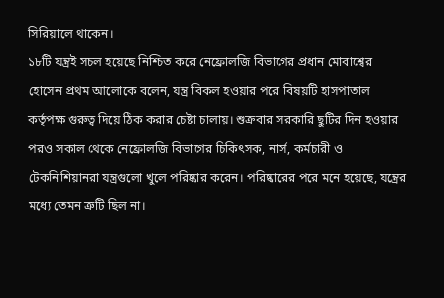সিরিয়ালে থাকেন।
১৮টি যন্ত্রই সচল হয়েছে নিশ্চিত করে নেফ্রোলজি বিভাগের প্রধান মোবাশ্বের হোসেন প্রথম আলোকে বলেন, যন্ত্র বিকল হওয়ার পরে বিষয়টি হাসপাতাল কর্তৃপক্ষ গুরুত্ব দিয়ে ঠিক করার চেষ্টা চালায়। শুক্রবার সরকারি ছুটির দিন হওয়ার পরও সকাল থেকে নেফ্রোলজি বিভাগের চিকিৎসক, নার্স, কর্মচারী ও টেকনিশিয়ানরা যন্ত্রগুলো খুলে পরিষ্কার করেন। পরিষ্কারের পরে মনে হয়েছে, যন্ত্রের মধ্যে তেমন ত্রুটি ছিল না।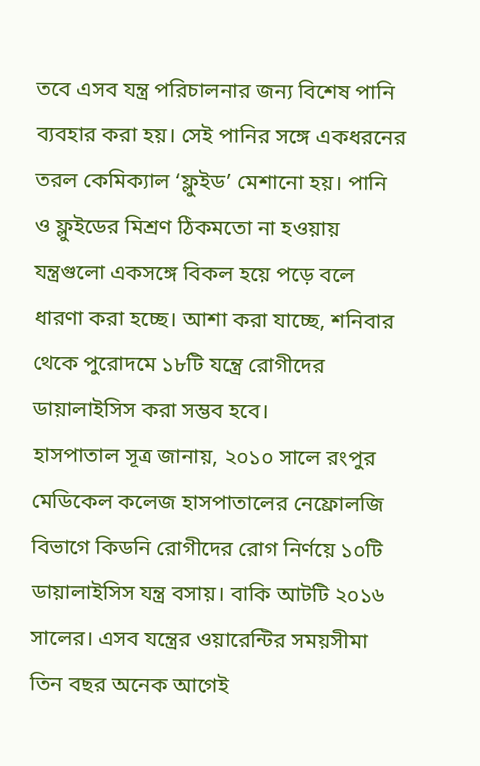তবে এসব যন্ত্র পরিচালনার জন্য বিশেষ পানি ব্যবহার করা হয়। সেই পানির সঙ্গে একধরনের তরল কেমিক্যাল ‘ফ্লুইড’ মেশানো হয়। পানি ও ফ্লুইডের মিশ্রণ ঠিকমতো না হওয়ায় যন্ত্রগুলো একসঙ্গে বিকল হয়ে পড়ে বলে ধারণা করা হচ্ছে। আশা করা যাচ্ছে, শনিবার থেকে পুরোদমে ১৮টি যন্ত্রে রোগীদের ডায়ালাইসিস করা সম্ভব হবে।
হাসপাতাল সূত্র জানায়, ২০১০ সালে রংপুর মেডিকেল কলেজ হাসপাতালের নেফ্রোলজি বিভাগে কিডনি রোগীদের রোগ নির্ণয়ে ১০টি ডায়ালাইসিস যন্ত্র বসায়। বাকি আটটি ২০১৬ সালের। এসব যন্ত্রের ওয়ারেন্টির সময়সীমা তিন বছর অনেক আগেই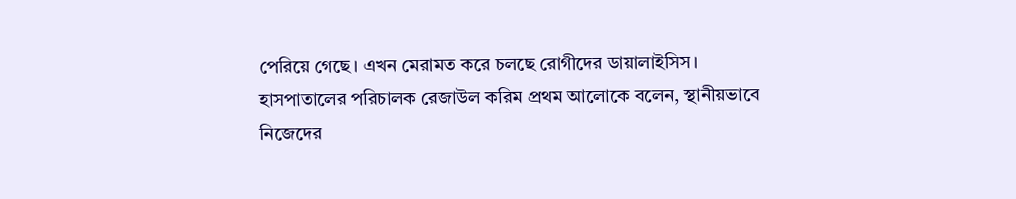পেরিয়ে গেছে। এখন মেরামত করে চলছে রোগীদের ডায়ালাইসিস।
হাসপাতালের পরিচালক রেজাউল করিম প্রথম আলোকে বলেন, স্থানীয়ভাবে নিজেদের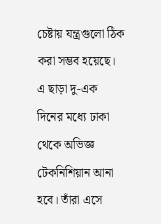চেষ্টায় যন্ত্রগুলো ঠিক করা সম্ভব হয়েছে। এ ছাড়া দু-এক দিনের মধ্যে ঢাকা থেকে অভিজ্ঞ টেকনিশিয়ান আনা হবে। তাঁরা এসে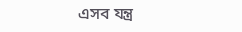এসব যন্ত্র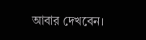আবার দেখবেন।